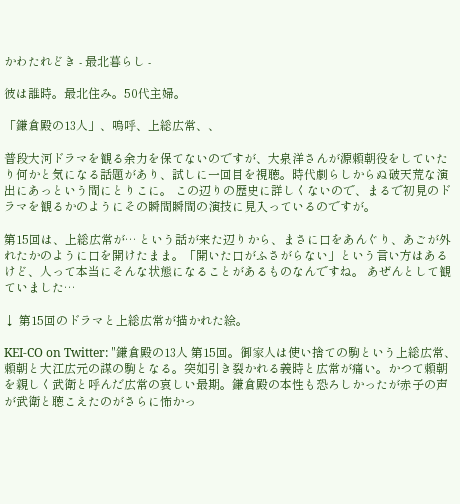かわたれどき - 最北暮らし -

彼は誰時。最北住み。50代主婦。

「鎌倉殿の13人」、嗚呼、上総広常、、

普段大河ドラマを観る余力を保てないのですが、大泉洋さんが源頼朝役をしていたり何かと気になる話題があり、試しに一回目を視聴。時代劇らしからぬ破天荒な演出にあっという間にとりこに。 この辺りの歴史に詳しくないので、まるで初見のドラマを観るかのようにその瞬間瞬間の演技に見入っているのですが。

第15回は、上総広常が… という話が来た辺りから、まさに口をあんぐり、あごが外れたかのように口を開けたまま。「開いた口がふさがらない」という言い方はあるけど、人って本当にそんな状態になることがあるものなんですね。 あぜんとして観ていました…

↓ 第15回のドラマと上総広常が描かれた絵。

KEI-CO on Twitter: "鎌倉殿の13人 第15回。御家人は使い捨ての駒という上総広常、頼朝と大江広元の謀の駒となる。突如引き裂かれる義時と広常が痛い。かつて頼朝を親しく武衛と呼んだ広常の哀しい最期。鎌倉殿の本性も恐ろしかったが赤子の声が武衛と聴こえたのがさらに怖かっ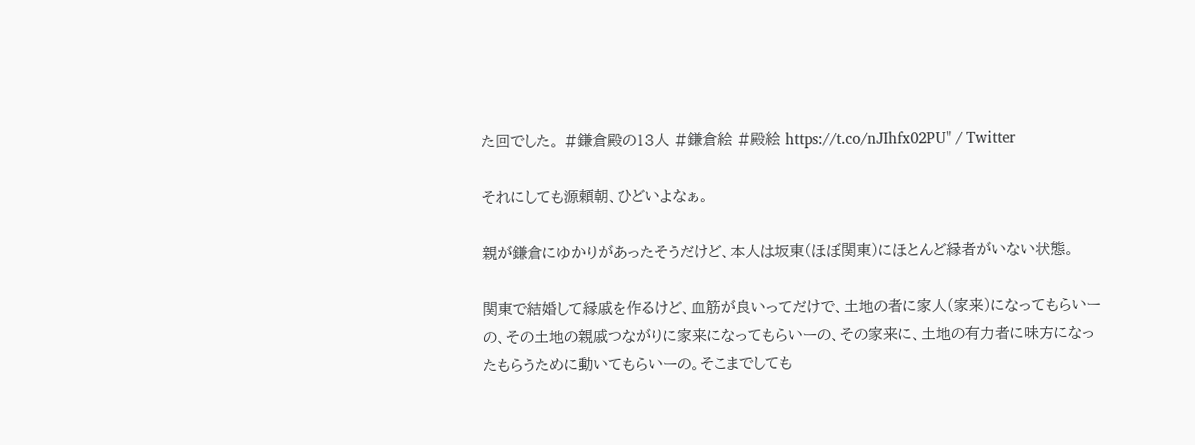た回でした。 #鎌倉殿の13人 #鎌倉絵 #殿絵 https://t.co/nJIhfx02PU" / Twitter

それにしても源頼朝、ひどいよなぁ。

親が鎌倉にゆかりがあったそうだけど、本人は坂東(ほぼ関東)にほとんど縁者がいない状態。

関東で結婚して縁戚を作るけど、血筋が良いってだけで、土地の者に家人(家来)になってもらいーの、その土地の親戚つながりに家来になってもらいーの、その家来に、土地の有力者に味方になったもらうために動いてもらいーの。そこまでしても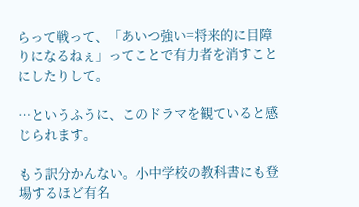らって戦って、「あいつ強い=将来的に目障りになるねぇ」ってことで有力者を消すことにしたりして。

…というふうに、このドラマを観ていると感じられます。

もう訳分かんない。小中学校の教科書にも登場するほど有名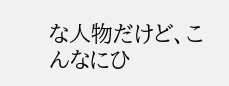な人物だけど、こんなにひ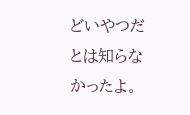どいやつだとは知らなかったよ。